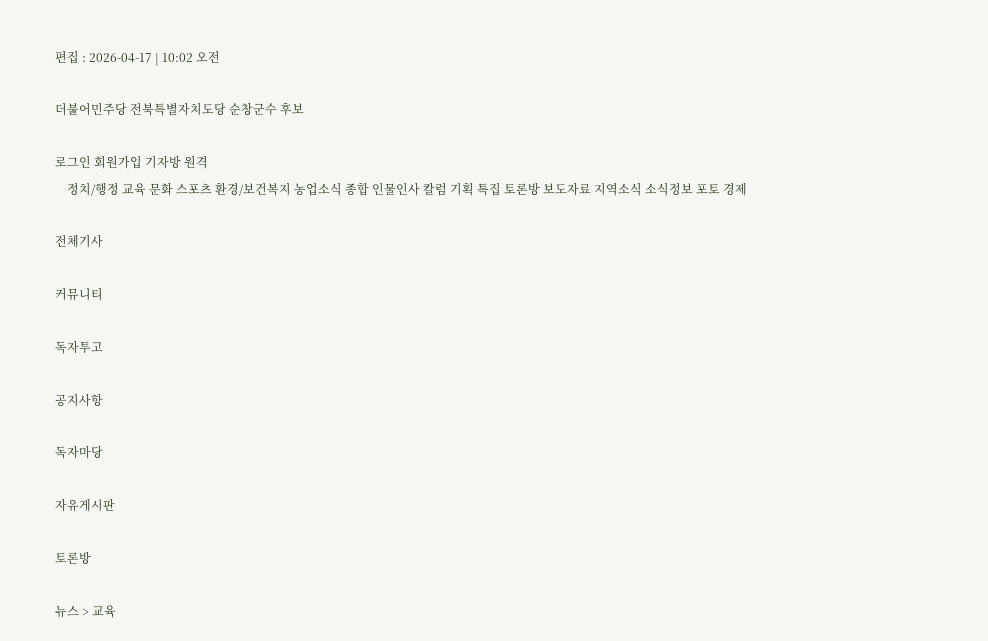편집 : 2026-04-17 | 10:02 오전

더불어민주당 전북특별자치도당 순창군수 후보

로그인 회원가입 기자방 원격
    정치/행정 교육 문화 스포츠 환경/보건복지 농업소식 종합 인물인사 칼럼 기획 특집 토론방 보도자료 지역소식 소식정보 포토 경제

전체기사

커뮤니티

독자투고

공지사항

독자마당

자유게시판

토론방

뉴스 > 교육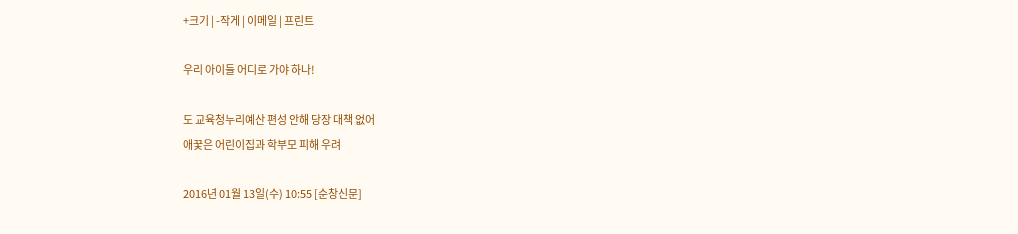+크기 | -작게 | 이메일 | 프린트

우리 아이들 어디로 가야 하나!

도 교육청누리예산 편성 안해 당장 대책 없어
애꿎은 어린이집과 학부모 피해 우려

2016년 01월 13일(수) 10:55 [순창신문]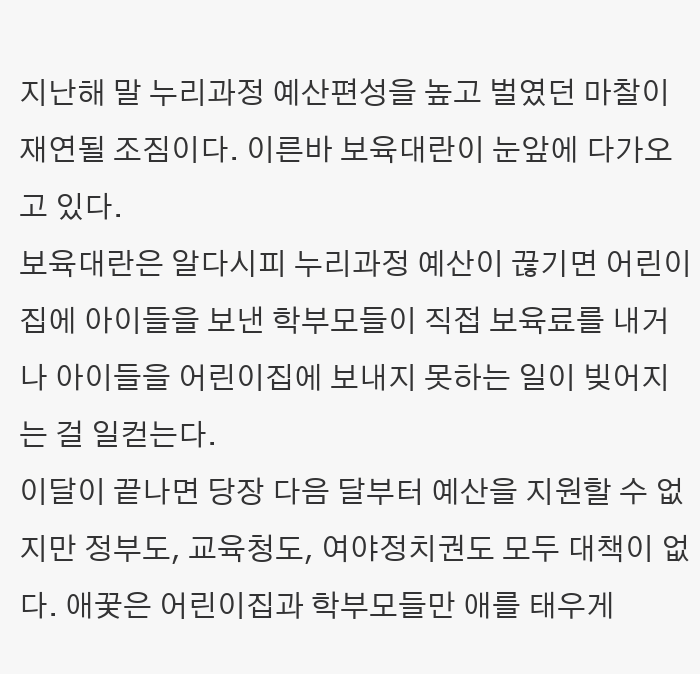지난해 말 누리과정 예산편성을 높고 벌였던 마찰이 재연될 조짐이다. 이른바 보육대란이 눈앞에 다가오고 있다.
보육대란은 알다시피 누리과정 예산이 끊기면 어린이 집에 아이들을 보낸 학부모들이 직접 보육료를 내거나 아이들을 어린이집에 보내지 못하는 일이 빚어지는 걸 일컫는다.
이달이 끝나면 당장 다음 달부터 예산을 지원할 수 없지만 정부도, 교육청도, 여야정치권도 모두 대책이 없다. 애꿎은 어린이집과 학부모들만 애를 태우게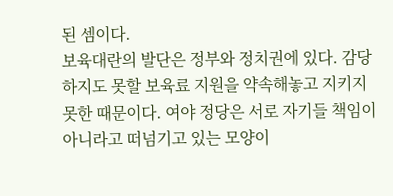된 셈이다.
보육대란의 발단은 정부와 정치권에 있다. 감당하지도 못할 보육료 지원을 약속해놓고 지키지 못한 때문이다. 여야 정당은 서로 자기들 책임이 아니라고 떠넘기고 있는 모양이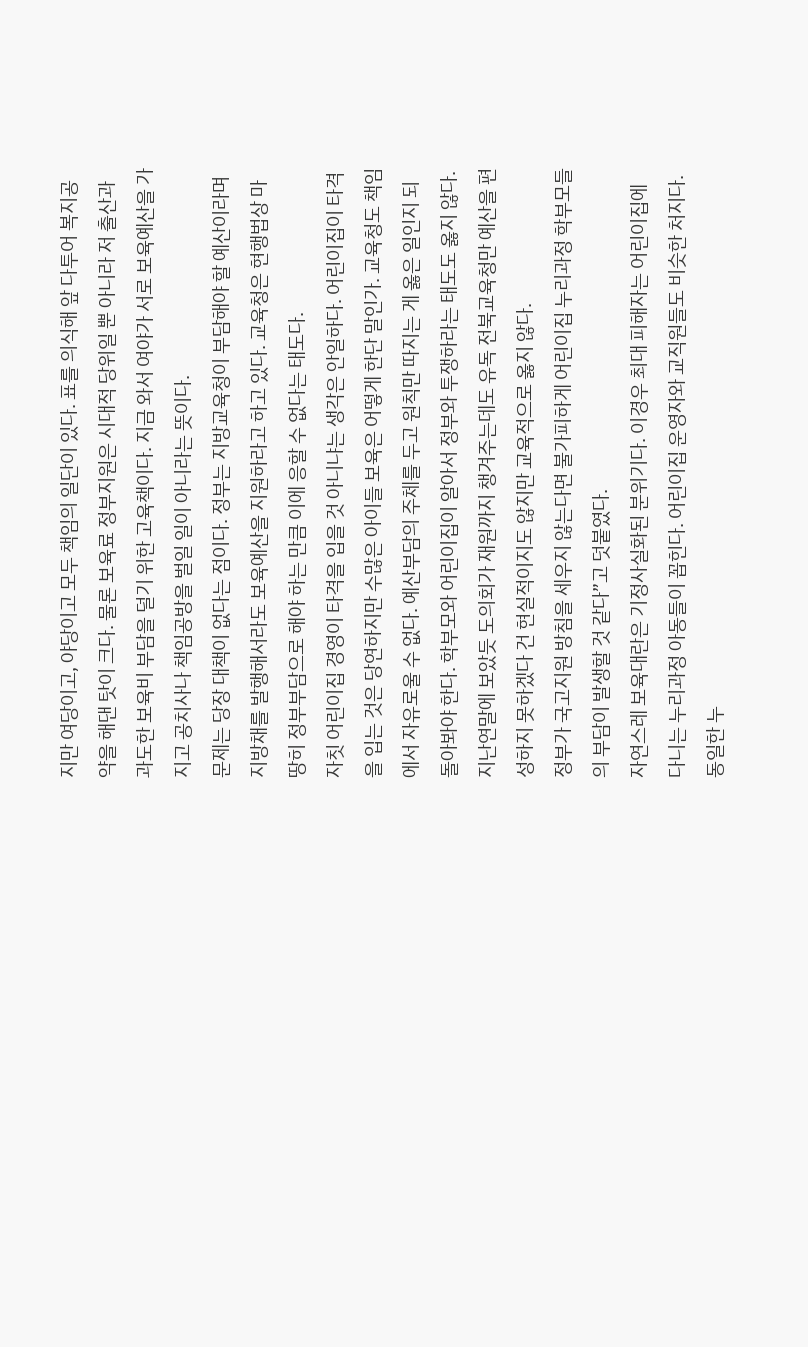지만 여당이고, 야당이고 모두 책임의 일단이 있다. 표를 의식해 앞 다투어 복지공약을 해댄 탓이 크다. 물론 보육료 정부지원은 시대적 당위일 뿐 아니라 저 출산과 과도한 보육비 부담을 덜기 위한 고육책이다. 지금 와서 여야가 서로 보육예산을 가지고 공치사나 책임공방을 벌일 일이 아니라는 뜻이다.
문제는 당장 대책이 없다는 점이다. 정부는 지방교육청이 부담해야 할 예산이라며 지방채를 발행해서라도 보육예산을 지원하라고 하고 있다. 교육청은 현행법상 마땅히 정부부담으로 해야 하는 만큼 이에 응할 수 없다는 태도다.
자칫 어린이집 경영이 타격을 입을 것 아니냐는 생각은 안일하다. 어린이집이 타격을 입는 것은 당연하지만 수많은 아이들 보육은 어떻게 한단 말인가. 교육청도 책임에서 자유로울 수 없다. 예산부담의 주체를 두고 원칙만 따지는 게 옳은 일인지 되돌아봐야 한다. 학부모와 어린이집이 알아서 정부와 투쟁하라는 태도도 옳지 않다. 지난연말에 보았듯 도의회가 재원까지 챙겨주는데도 유독 전북교육청만 예산을 편성하지 못하겠다 건 현실적이지도 않지만 교육적으로 옳지 않다.
정부가 국고지원 방침을 세우지 않는다면 불가피하게 어린이집 누리과정 학부모들의 부담이 발생할 것 같다”고 덧붙였다.
자연스레 보육대란은 기정사실화된 분위기다. 이경우 최대 피해자는 어린이집에 다니는 누리과정 아동들이 꼽힌다. 어린이집 운영자와 교직원들도 비슷한 처지다.
동일한 누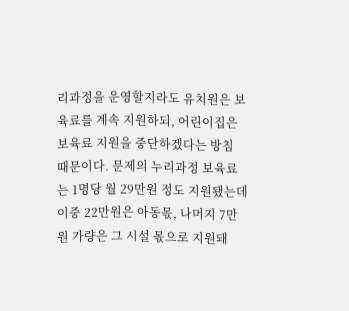리과정을 운영할지라도 유치원은 보육료를 계속 지원하되, 어린이집은 보육료 지원을 중단하겠다는 방침 때문이다. 문제의 누리과정 보육료는 1명당 월 29만원 정도 지원됐는데 이중 22만원은 아동몫, 나머지 7만원 가량은 그 시설 몫으로 지원돼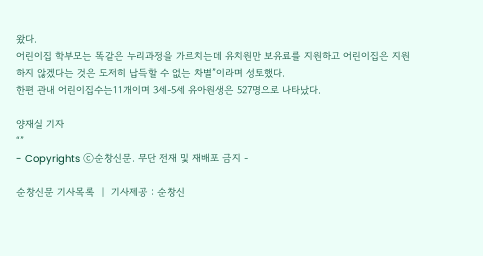왔다.
어린이집 학부모는 똑같은 누리과정을 가르치는데 유치원만 보유료를 지원하고 어린이집은 지원하지 않겠다는 것은 도저히 납득할 수 없는 차별”이라며 성토했다.
한편 관내 어린이집수는11개이며 3세-5세 유아원생은 527명으로 나타났다.

양재실 기자
“”
- Copyrights ⓒ순창신문. 무단 전재 및 재배포 금지 -

순창신문 기사목록  |  기사제공 : 순창신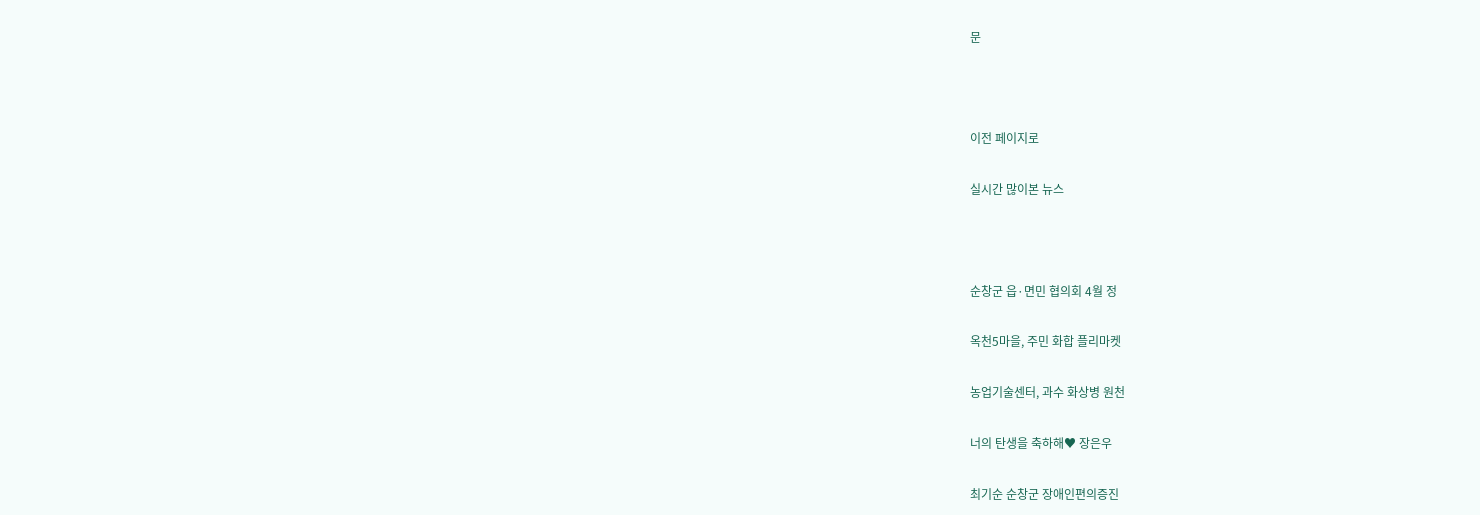문



이전 페이지로

실시간 많이본 뉴스



순창군 읍·면민 협의회 4월 정

옥천5마을, 주민 화합 플리마켓

농업기술센터, 과수 화상병 원천

너의 탄생을 축하해♥ 장은우

최기순 순창군 장애인편의증진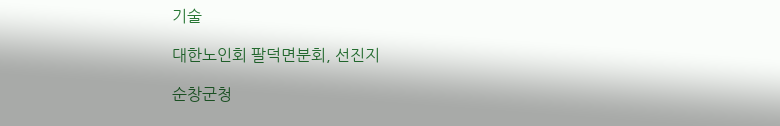기술

대한노인회 팔덕면분회, 선진지

순창군청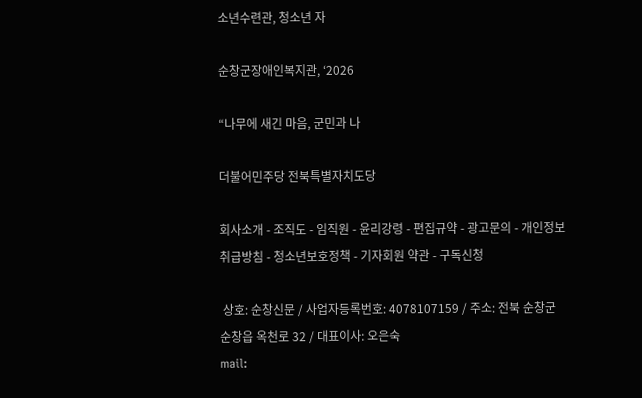소년수련관, 청소년 자

순창군장애인복지관, ‘2026

“나무에 새긴 마음, 군민과 나

더불어민주당 전북특별자치도당

회사소개 - 조직도 - 임직원 - 윤리강령 - 편집규약 - 광고문의 - 개인정보취급방침 - 청소년보호정책 - 기자회원 약관 - 구독신청

 상호: 순창신문 / 사업자등록번호: 4078107159 / 주소: 전북 순창군 순창읍 옥천로 32 / 대표이사: 오은숙
mail: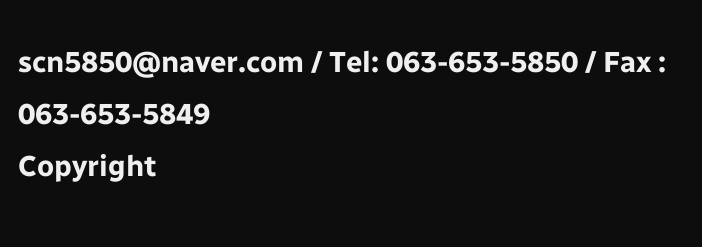scn5850@naver.com / Tel: 063-653-5850 / Fax : 063-653-5849
Copyright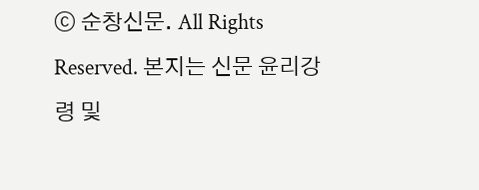ⓒ 순창신문. All Rights Reserved. 본지는 신문 윤리강령 및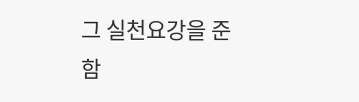그 실천요강을 준함